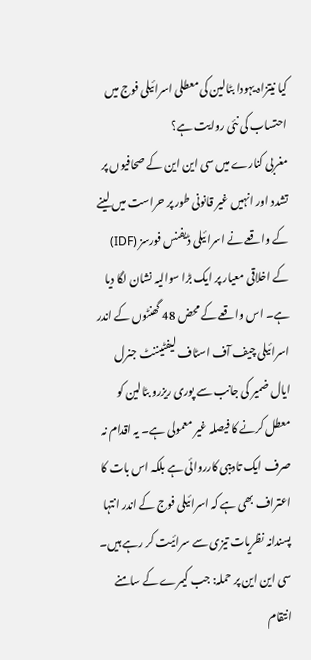کیا نیتزاہ یہودا بٹالین کی معطلی اسرائیلی فوج میں احتساب کی نئی روایت ہے؟
مغربی کنارے میں سی این این کے صحافیوں پر تشدد اور انہیں غیر قانونی طور پر حراست میں لینے کے واقعے نے اسرائیلی ڈیفنس فورسز (IDF) کے اخلاقی معیار پر ایک بڑا سوالیہ نشان لگا دیا ہے۔ اس واقعے کے محض 48 گھنٹوں کے اندر اسرائیلی چیف آف اسٹاف لیفٹیننٹ جنرل ایال ضمیر کی جانب سے پوری ریزرو بٹالین کو معطل کرنے کا فیصلہ غیر معمولی ہے۔ یہ اقدام نہ صرف ایک تادیبی کارروائی ہے بلکہ اس بات کا اعتراف بھی ہے کہ اسرائیلی فوج کے اندر انتہا پسندانہ نظریات تیزی سے سرائیت کر رہے ہیں۔
سی این این پر حملہ: جب کیمرے کے سامنے انتقام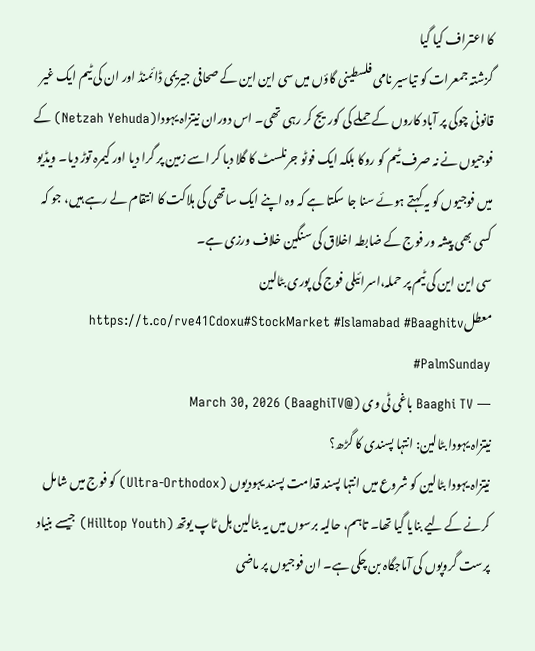کا اعتراف کیا گیا
گزشتہ جمعرات کو تیاسیر نامی فلسطینی گاؤں میں سی این این کے صحافی جیریمی ڈائمنڈ اور ان کی ٹیم ایک غیر قانونی چوکی پر آباد کاروں کے حملے کی کوریج کر رہی تھی۔ اس دوران نیتزاہ یہودا(Netzah Yehuda) کے فوجیوں نے نہ صرف ٹیم کو روکا بلکہ ایک فوٹو جرنلسٹ کا گلا دبا کر اسے زمین پر گرا دیا اور کیمرہ توڑ دیا۔ ویڈیو میں فوجیوں کو یہ کہتے ہوئے سنا جا سکتا ہے کہ وہ اپنے ایک ساتھی کی ہلاکت کا انتقام لے رہے ہیں، جو کہ کسی بھی پیشہ ور فوج کے ضابطہ اخلاق کی سنگین خلاف ورزی ہے۔
سی این این کی ٹیم پر حملہ،اسرائیلی فوج کی پوری بٹالین معطلhttps://t.co/rve41Cdoxu#StockMarket #Islamabad #Baaghitv #PalmSunday
— Baaghi TV باغی ٹی وی (@BaaghiTV) March 30, 2026
نیتزاہ یہودا بٹالین: انتہا پسندی کا گڑھ؟
نیتزاہ یہودا بٹالین کو شروع میں انتہا پسند قدامت پسند یہودیوں (Ultra-Orthodox) کو فوج میں شامل کرنے کے لیے بنایا گیا تھا۔ تاہم، حالیہ برسوں میں یہ بٹالین ہل ٹاپ یوتھ (Hilltop Youth) جیسے بنیاد پرست گروپوں کی آماجگاہ بن چکی ہے۔ ان فوجیوں پر ماضی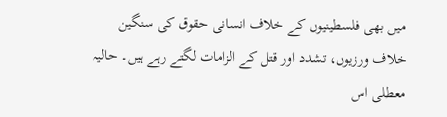میں بھی فلسطینیوں کے خلاف انسانی حقوق کی سنگین خلاف ورزیوں، تشدد اور قتل کے الزامات لگتے رہے ہیں۔ حالیہ معطلی اس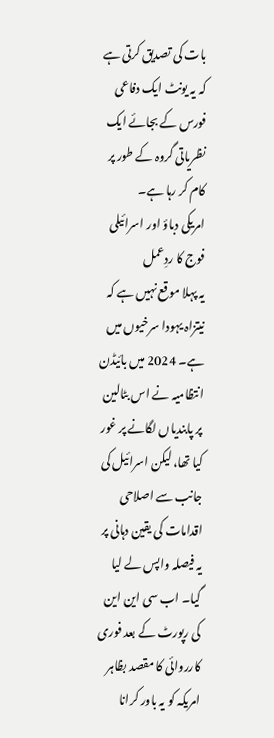بات کی تصدیق کرتی ہے کہ یہ یونٹ ایک دفاعی فورس کے بجائے ایک نظریاتی گروہ کے طور پر کام کر رہا ہے۔
امریکی دباؤ اور اسرائیلی فوج کا ردِعمل
یہ پہلا موقع نہیں ہے کہ نیتزاہ یہودا سرخیوں میں ہے۔ 2024 میں بائیڈن انتظامیہ نے اس بٹالین پر پابندیاں لگانے پر غور کیا تھا، لیکن اسرائیل کی جانب سے اصلاحی اقدامات کی یقین دہانی پر یہ فیصلہ واپس لے لیا گیا۔ اب سی این این کی رپورٹ کے بعد فوری کارروائی کا مقصد بظاہر امریکہ کو یہ باور کرانا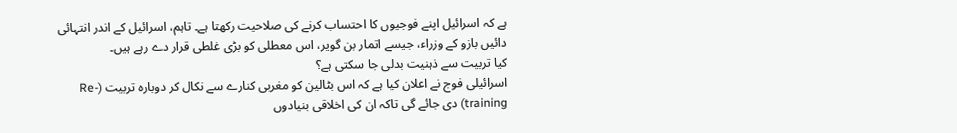ہے کہ اسرائیل اپنے فوجیوں کا احتساب کرنے کی صلاحیت رکھتا ہے۔ تاہم، اسرائیل کے اندر انتہائی دائیں بازو کے وزراء، جیسے اتمار بن گویر، اس معطلی کو بڑی غلطی قرار دے رہے ہیں۔
کیا تربیت سے ذہنیت بدلی جا سکتی ہے؟
اسرائیلی فوج نے اعلان کیا ہے کہ اس بٹالین کو مغربی کنارے سے نکال کر دوبارہ تربیت (Re-training) دی جائے گی تاکہ ان کی اخلاقی بنیادوں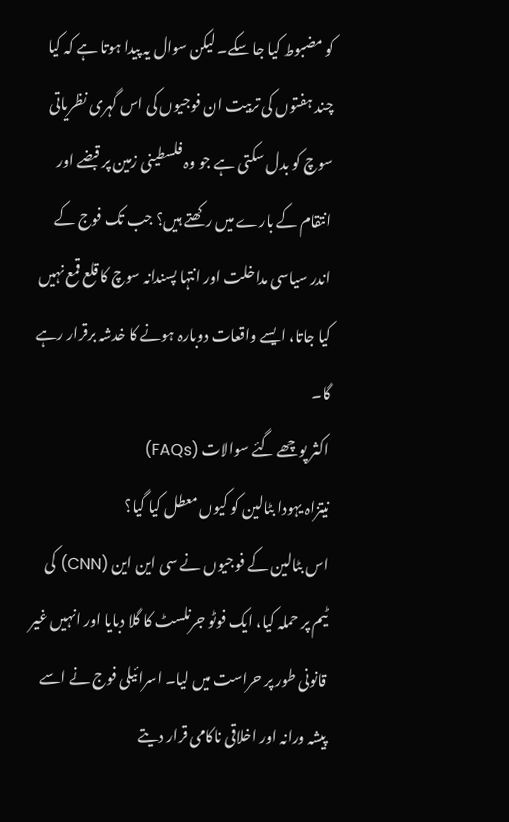کو مضبوط کیا جا سکے۔ لیکن سوال یہ پیدا ہوتا ہے کہ کیا چند ہفتوں کی تربیت ان فوجیوں کی اس گہری نظریاتی سوچ کو بدل سکتی ہے جو وہ فلسطینی زمین پر قبضے اور انتقام کے بارے میں رکھتے ہیں؟ جب تک فوج کے اندر سیاسی مداخلت اور انتہا پسندانہ سوچ کا قلع قمع نہیں کیا جاتا، ایسے واقعات دوبارہ ہونے کا خدشہ برقرار رہے گا۔
اکثر پوچھے گئے سوالات (FAQs)
نیتزاہ یہودا بٹالین کو کیوں معطل کیا گیا؟
اس بٹالین کے فوجیوں نے سی این این (CNN) کی ٹیم پر حملہ کیا، ایک فوٹو جرنلسٹ کا گلا دبایا اور انہیں غیر قانونی طور پر حراست میں لیا۔ اسرائیلی فوج نے اسے پیشہ ورانہ اور اخلاقی ناکامی قرار دیتے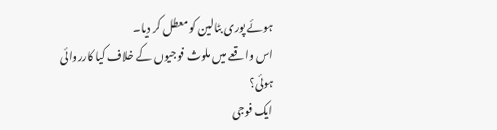ہوئے پوری بٹالین کو معطل کر دیا۔
اس واقعے میں ملوث فوجیوں کے خلاف کیا کارروائی ہوئی؟
ایک فوجی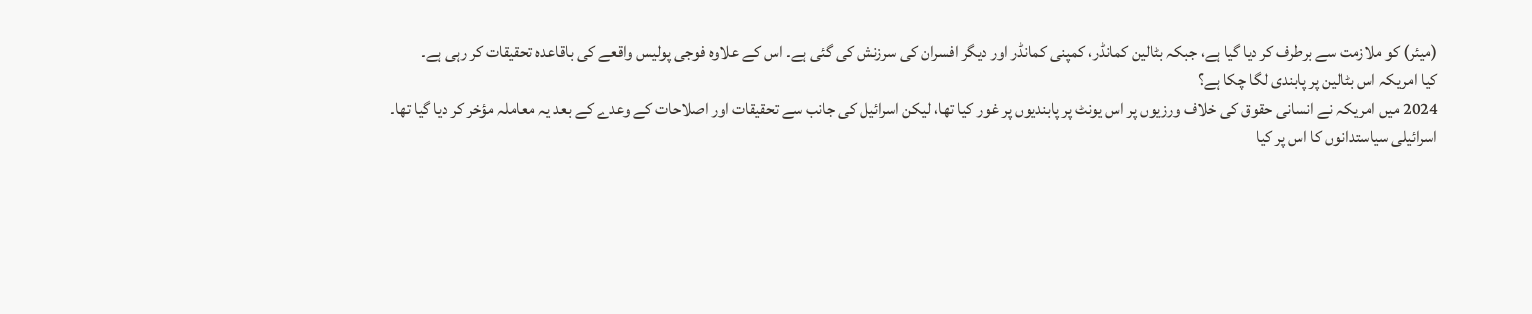(میئر) کو ملازمت سے برطرف کر دیا گیا ہے، جبکہ بٹالین کمانڈر، کمپنی کمانڈر اور دیگر افسران کی سرزنش کی گئی ہے۔ اس کے علاوہ فوجی پولیس واقعے کی باقاعدہ تحقیقات کر رہی ہے۔
کیا امریکہ اس بٹالین پر پابندی لگا چکا ہے؟
2024 میں امریکہ نے انسانی حقوق کی خلاف ورزیوں پر اس یونٹ پر پابندیوں پر غور کیا تھا، لیکن اسرائیل کی جانب سے تحقیقات اور اصلاحات کے وعدے کے بعد یہ معاملہ مؤخر کر دیا گیا تھا۔
اسرائیلی سیاستدانوں کا اس پر کیا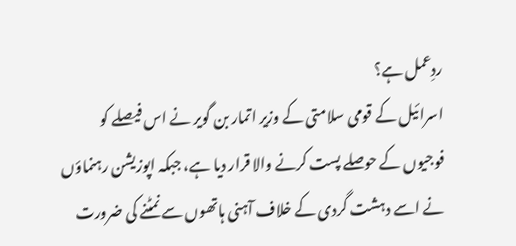ردِعمل ہے؟
اسرائیل کے قومی سلامتی کے وزیر اتمار بن گویر نے اس فیصلے کو فوجیوں کے حوصلے پست کرنے والا قرار دیا ہے، جبکہ اپوزیشن رہنماؤں نے اسے دہشت گردی کے خلاف آہنی ہاتھوں سے نمٹنے کی ضرورت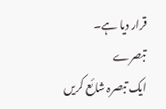قرار دیا ہے۔
تبصرے
ایک تبصرہ شائع کریں